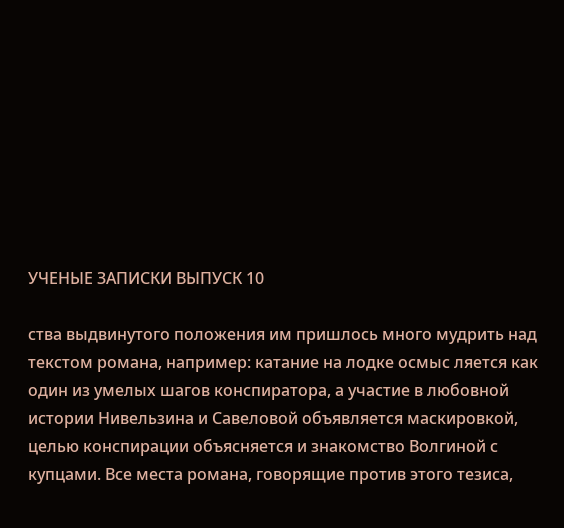УЧЕНЫЕ ЗАПИСКИ ВЫПУСК 10

ства выдвинутого положения им пришлось много мудрить над текстом романа, например: катание на лодке осмыс ляется как один из умелых шагов конспиратора, а участие в любовной истории Нивельзина и Савеловой объявляется маскировкой, целью конспирации объясняется и знакомство Волгиной с купцами. Все места романа, говорящие против этого тезиса,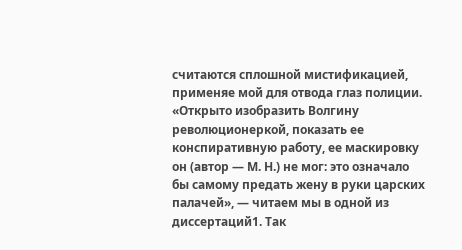считаются сплошной мистификацией, применяе мой для отвода глаз полиции. «Открыто изобразить Волгину революционеркой, показать ее конспиративную работу, ее маскировку он (автор — М. Н.) не мог: это означало бы самому предать жену в руки царских палачей», — читаем мы в одной из диссертаций1. Так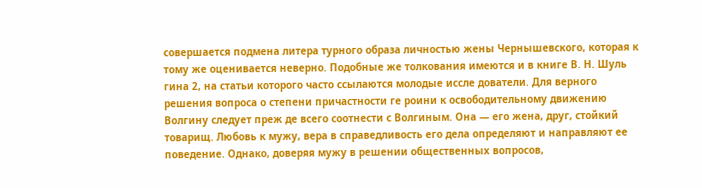совершается подмена литера турного образа личностью жены Чернышевского, которая к тому же оценивается неверно. Подобные же толкования имеются и в книге В. Н. Шуль гина 2, на статьи которого часто ссылаются молодые иссле дователи. Для верного решения вопроса о степени причастности ге роини к освободительному движению Волгину следует преж де всего соотнести с Волгиным. Она — его жена, друг, стойкий товарищ. Любовь к мужу, вера в справедливость его дела определяют и направляют ее поведение. Однако, доверяя мужу в решении общественных вопросов,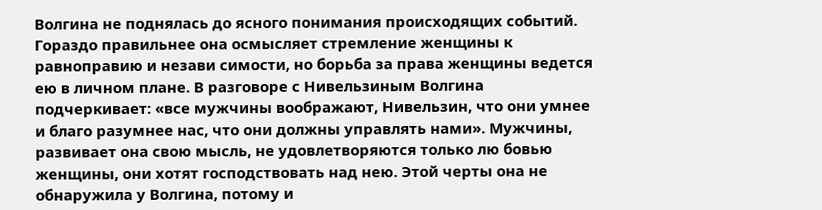Волгина не поднялась до ясного понимания происходящих событий. Гораздо правильнее она осмысляет стремление женщины к равноправию и незави симости, но борьба за права женщины ведется ею в личном плане. В разговоре с Нивельзиным Волгина подчеркивает: «все мужчины воображают, Нивельзин, что они умнее и благо разумнее нас, что они должны управлять нами». Мужчины, развивает она свою мысль, не удовлетворяются только лю бовью женщины, они хотят господствовать над нею. Этой черты она не обнаружила у Волгина, потому и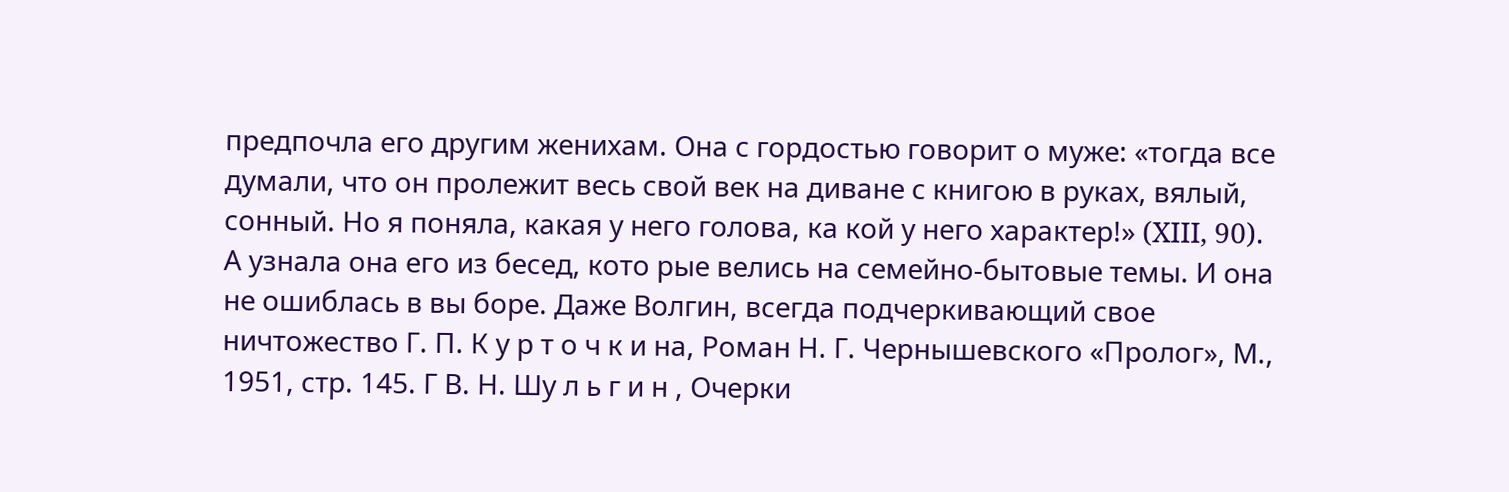предпочла его другим женихам. Она с гордостью говорит о муже: «тогда все думали, что он пролежит весь свой век на диване с книгою в руках, вялый, сонный. Но я поняла, какая у него голова, ка кой у него характер!» (XIII, 90). А узнала она его из бесед, кото рые велись на семейно-бытовые темы. И она не ошиблась в вы боре. Даже Волгин, всегда подчеркивающий свое ничтожество Г. П. К у р т о ч к и на, Роман Н. Г. Чернышевского «Пролог», М., 1951, стр. 145. Г В. Н. Шу л ь г и н , Очерки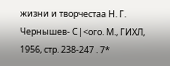жизни и творчестаа Н. Г. Чернышев- С|<ого. М., ГИХЛ, 1956, стр. 238-247 . 7*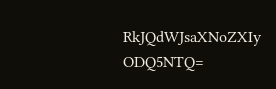RkJQdWJsaXNoZXIy ODQ5NTQ=